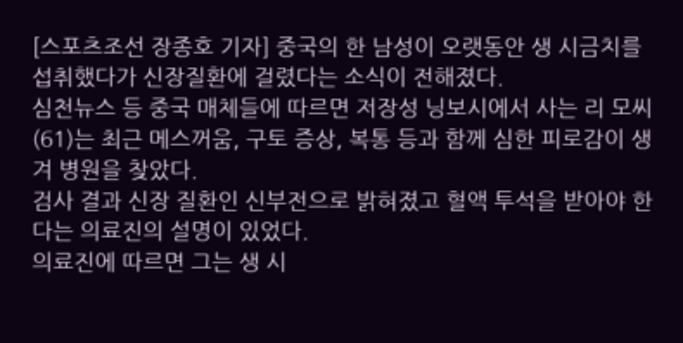[스포츠조선 장종호 기자] 중국의 한 남성이 오랫동안 생 시금치를 섭취했다가 신장질환에 걸렸다는 소식이 전해졌다.
심천뉴스 등 중국 매체들에 따르면 저장성 닝보시에서 사는 리 모씨(61)는 최근 메스꺼움, 구토 증상, 복통 등과 함께 심한 피로감이 생겨 병원을 찾았다.
검사 결과 신장 질환인 신부전으로 밝혀졌고 혈액 투석을 받아야 한다는 의료진의 설명이 있었다.
의료진에 따르면 그는 생 시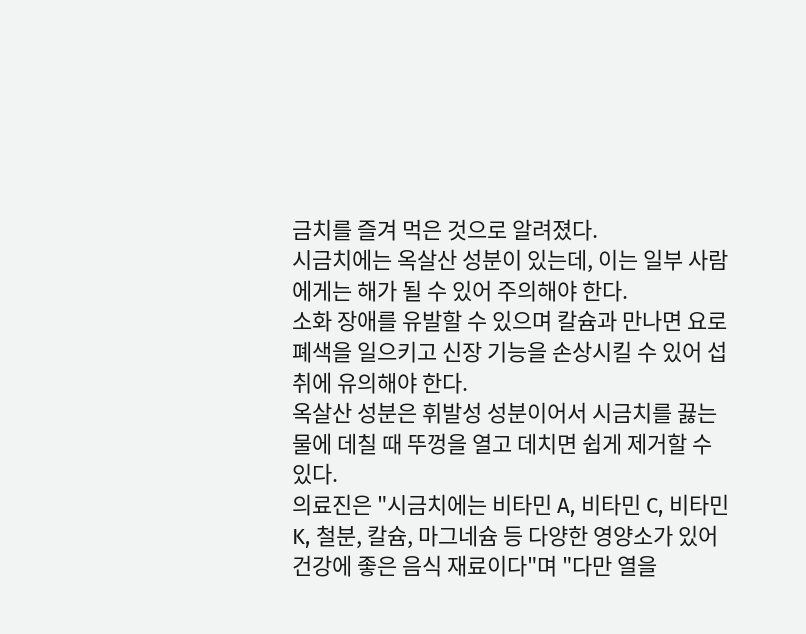금치를 즐겨 먹은 것으로 알려졌다.
시금치에는 옥살산 성분이 있는데, 이는 일부 사람에게는 해가 될 수 있어 주의해야 한다.
소화 장애를 유발할 수 있으며 칼슘과 만나면 요로 폐색을 일으키고 신장 기능을 손상시킬 수 있어 섭취에 유의해야 한다.
옥살산 성분은 휘발성 성분이어서 시금치를 끓는 물에 데칠 때 뚜껑을 열고 데치면 쉽게 제거할 수 있다.
의료진은 "시금치에는 비타민 A, 비타민 C, 비타민 K, 철분, 칼슘, 마그네슘 등 다양한 영양소가 있어 건강에 좋은 음식 재료이다"며 "다만 열을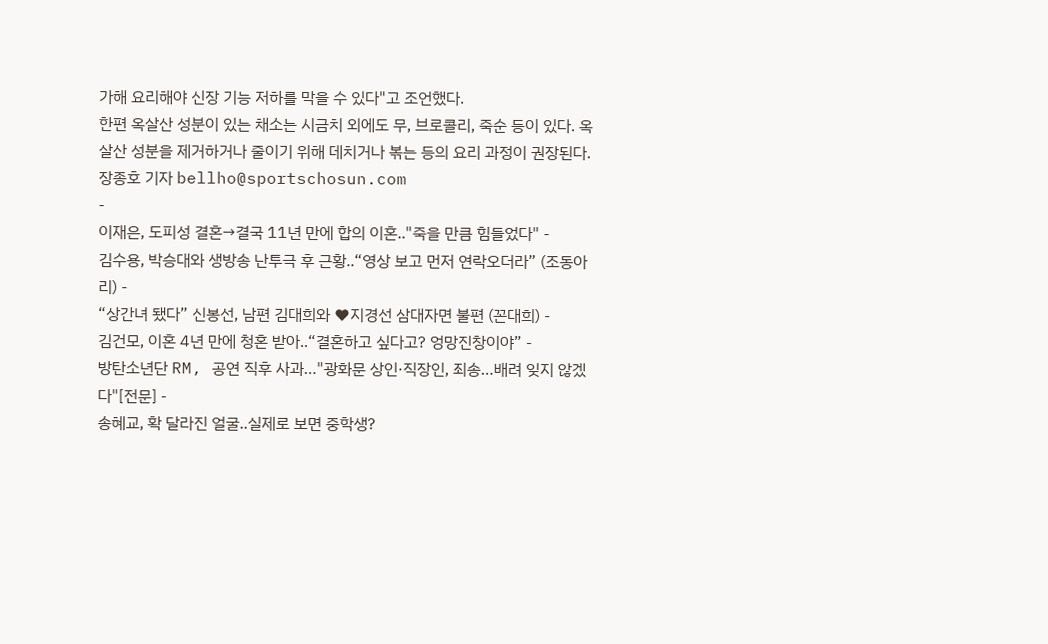가해 요리해야 신장 기능 저하를 막을 수 있다"고 조언했다.
한편 옥살산 성분이 있는 채소는 시금치 외에도 무, 브로콜리, 죽순 등이 있다. 옥살산 성분을 제거하거나 줄이기 위해 데치거나 볶는 등의 요리 과정이 권장된다.
장종호 기자 bellho@sportschosun.com
-
이재은, 도피성 결혼→결국 11년 만에 합의 이혼.."죽을 만큼 힘들었다" -
김수용, 박승대와 생방송 난투극 후 근황..“영상 보고 먼저 연락오더라” (조동아리) -
“상간녀 됐다” 신봉선, 남편 김대희와 ♥지경선 삼대자면 불편 (꼰대희) -
김건모, 이혼 4년 만에 청혼 받아..“결혼하고 싶다고? 엉망진창이야” -
방탄소년단 RM, 공연 직후 사과…"광화문 상인·직장인, 죄송…배려 잊지 않겠다"[전문] -
송혜교, 확 달라진 얼굴..실제로 보면 중학생?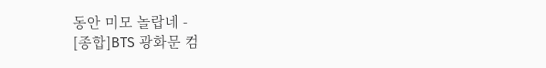동안 미모 놀랍네 -
[종합]BTS 광화문 컴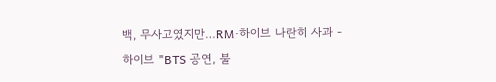백, 무사고였지만…RM·하이브 나란히 사과 -
하이브 "BTS 공연, 불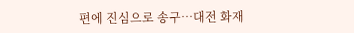편에 진심으로 송구…대전 화재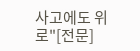사고에도 위로"[전문]